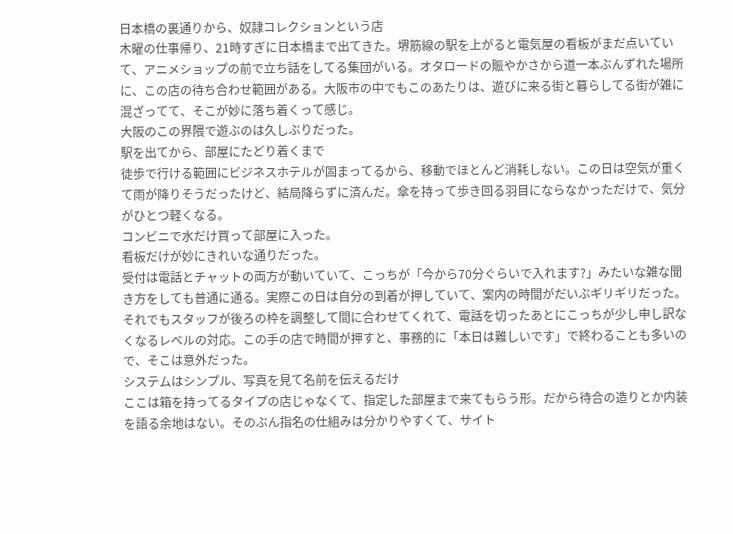日本橋の裏通りから、奴隷コレクションという店
木曜の仕事帰り、21時すぎに日本橋まで出てきた。堺筋線の駅を上がると電気屋の看板がまだ点いていて、アニメショップの前で立ち話をしてる集団がいる。オタロードの賑やかさから道一本ぶんずれた場所に、この店の待ち合わせ範囲がある。大阪市の中でもこのあたりは、遊びに来る街と暮らしてる街が雑に混ざってて、そこが妙に落ち着くって感じ。
大阪のこの界隈で遊ぶのは久しぶりだった。
駅を出てから、部屋にたどり着くまで
徒歩で行ける範囲にビジネスホテルが固まってるから、移動でほとんど消耗しない。この日は空気が重くて雨が降りそうだったけど、結局降らずに済んだ。傘を持って歩き回る羽目にならなかっただけで、気分がひとつ軽くなる。
コンビニで水だけ買って部屋に入った。
看板だけが妙にきれいな通りだった。
受付は電話とチャットの両方が動いていて、こっちが「今から70分ぐらいで入れます?」みたいな雑な聞き方をしても普通に通る。実際この日は自分の到着が押していて、案内の時間がだいぶギリギリだった。それでもスタッフが後ろの枠を調整して間に合わせてくれて、電話を切ったあとにこっちが少し申し訳なくなるレベルの対応。この手の店で時間が押すと、事務的に「本日は難しいです」で終わることも多いので、そこは意外だった。
システムはシンプル、写真を見て名前を伝えるだけ
ここは箱を持ってるタイプの店じゃなくて、指定した部屋まで来てもらう形。だから待合の造りとか内装を語る余地はない。そのぶん指名の仕組みは分かりやすくて、サイト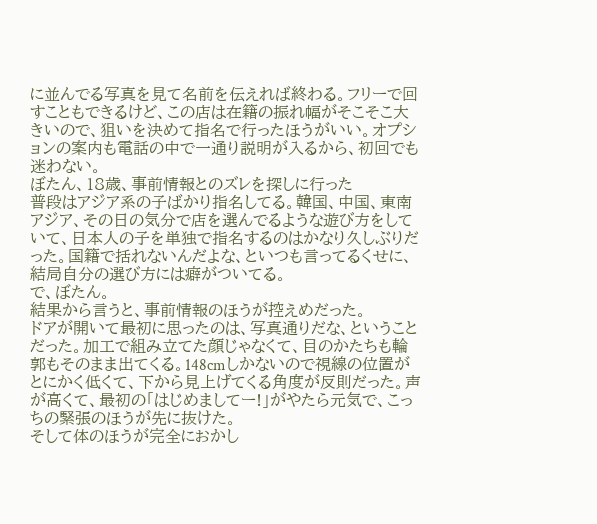に並んでる写真を見て名前を伝えれば終わる。フリーで回すこともできるけど、この店は在籍の振れ幅がそこそこ大きいので、狙いを決めて指名で行ったほうがいい。オプションの案内も電話の中で一通り説明が入るから、初回でも迷わない。
ぼたん、18歳、事前情報とのズレを探しに行った
普段はアジア系の子ばかり指名してる。韓国、中国、東南アジア、その日の気分で店を選んでるような遊び方をしていて、日本人の子を単独で指名するのはかなり久しぶりだった。国籍で括れないんだよな、といつも言ってるくせに、結局自分の選び方には癖がついてる。
で、ぼたん。
結果から言うと、事前情報のほうが控えめだった。
ドアが開いて最初に思ったのは、写真通りだな、ということだった。加工で組み立てた顔じゃなくて、目のかたちも輪郭もそのまま出てくる。148cmしかないので視線の位置がとにかく低くて、下から見上げてくる角度が反則だった。声が高くて、最初の「はじめましてー!」がやたら元気で、こっちの緊張のほうが先に抜けた。
そして体のほうが完全におかし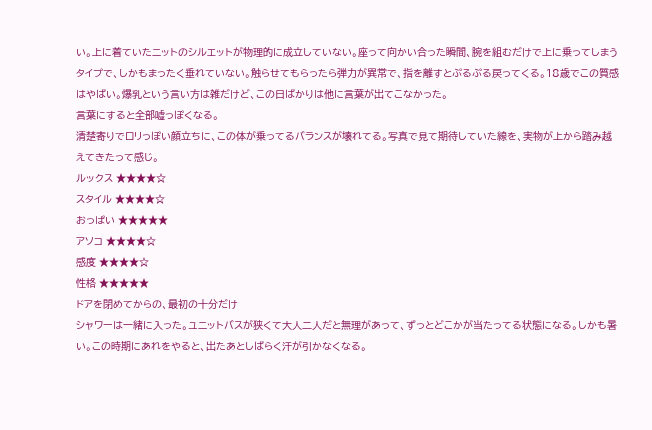い。上に着ていたニットのシルエットが物理的に成立していない。座って向かい合った瞬間、腕を組むだけで上に乗ってしまうタイプで、しかもまったく垂れていない。触らせてもらったら弾力が異常で、指を離すとぷるぷる戻ってくる。18歳でこの質感はやばい。爆乳という言い方は雑だけど、この日ばかりは他に言葉が出てこなかった。
言葉にすると全部嘘っぽくなる。
清楚寄りでロリっぽい顔立ちに、この体が乗ってるバランスが壊れてる。写真で見て期待していた線を、実物が上から踏み越えてきたって感じ。
ルックス ★★★★☆
スタイル ★★★★☆
おっぱい ★★★★★
アソコ ★★★★☆
感度 ★★★★☆
性格 ★★★★★
ドアを閉めてからの、最初の十分だけ
シャワーは一緒に入った。ユニットバスが狭くて大人二人だと無理があって、ずっとどこかが当たってる状態になる。しかも暑い。この時期にあれをやると、出たあとしばらく汗が引かなくなる。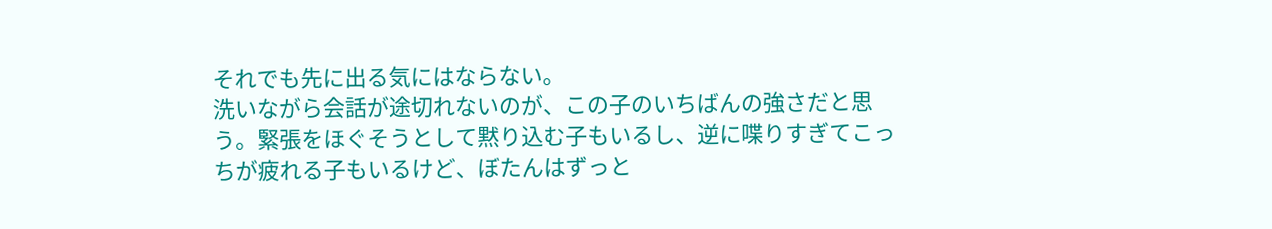それでも先に出る気にはならない。
洗いながら会話が途切れないのが、この子のいちばんの強さだと思う。緊張をほぐそうとして黙り込む子もいるし、逆に喋りすぎてこっちが疲れる子もいるけど、ぼたんはずっと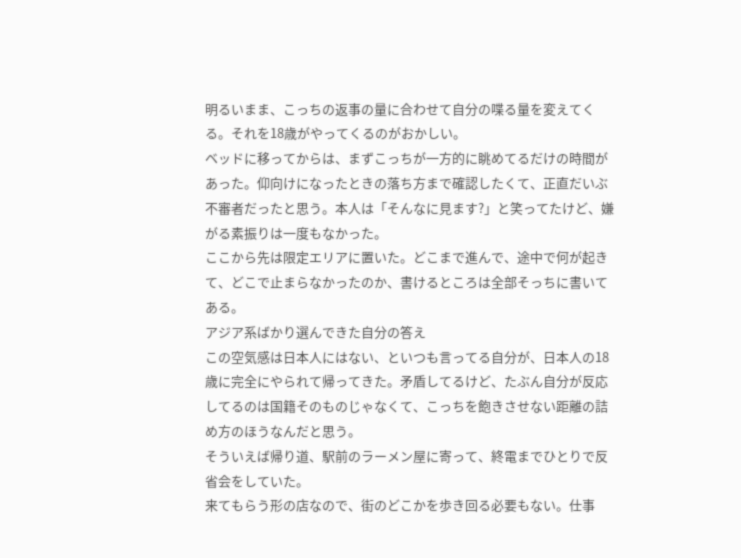明るいまま、こっちの返事の量に合わせて自分の喋る量を変えてくる。それを18歳がやってくるのがおかしい。
ベッドに移ってからは、まずこっちが一方的に眺めてるだけの時間があった。仰向けになったときの落ち方まで確認したくて、正直だいぶ不審者だったと思う。本人は「そんなに見ます?」と笑ってたけど、嫌がる素振りは一度もなかった。
ここから先は限定エリアに置いた。どこまで進んで、途中で何が起きて、どこで止まらなかったのか、書けるところは全部そっちに書いてある。
アジア系ばかり選んできた自分の答え
この空気感は日本人にはない、といつも言ってる自分が、日本人の18歳に完全にやられて帰ってきた。矛盾してるけど、たぶん自分が反応してるのは国籍そのものじゃなくて、こっちを飽きさせない距離の詰め方のほうなんだと思う。
そういえば帰り道、駅前のラーメン屋に寄って、終電までひとりで反省会をしていた。
来てもらう形の店なので、街のどこかを歩き回る必要もない。仕事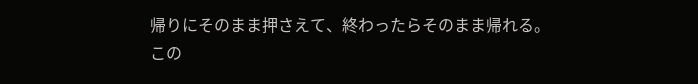帰りにそのまま押さえて、終わったらそのまま帰れる。この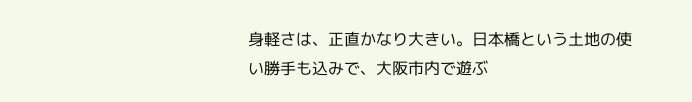身軽さは、正直かなり大きい。日本橋という土地の使い勝手も込みで、大阪市内で遊ぶ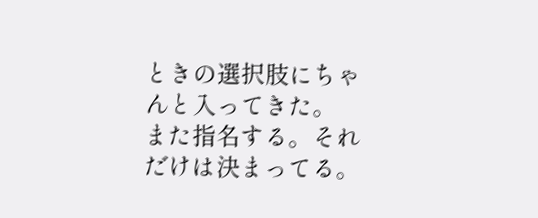ときの選択肢にちゃんと入ってきた。
また指名する。それだけは決まってる。